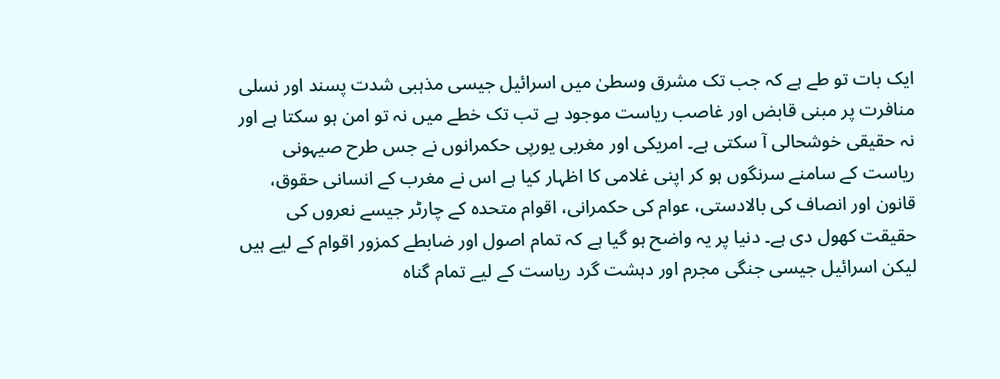ایک بات تو طے ہے کہ جب تک مشرق وسطیٰ میں اسرائیل جیسی مذہبی شدت پسند اور نسلی منافرت پر مبنی قابض اور غاصب ریاست موجود ہے تب تک خطے میں نہ تو امن ہو سکتا ہے اور نہ حقیقی خوشحالی آ سکتی ہے۔ امریکی اور مغربی یورپی حکمرانوں نے جس طرح صیہونی ریاست کے سامنے سرنگوں ہو کر اپنی غلامی کا اظہار کیا ہے اس نے مغرب کے انسانی حقوق، قانون اور انصاف کی بالادستی، عوام کی حکمرانی، اقوام متحدہ کے چارٹر جیسے نعروں کی حقیقت کھول دی ہے۔ دنیا پر یہ واضح ہو گیا ہے کہ تمام اصول اور ضابطے کمزور اقوام کے لیے ہیں لیکن اسرائیل جیسی جنگی مجرم اور دہشت گرد ریاست کے لیے تمام گناہ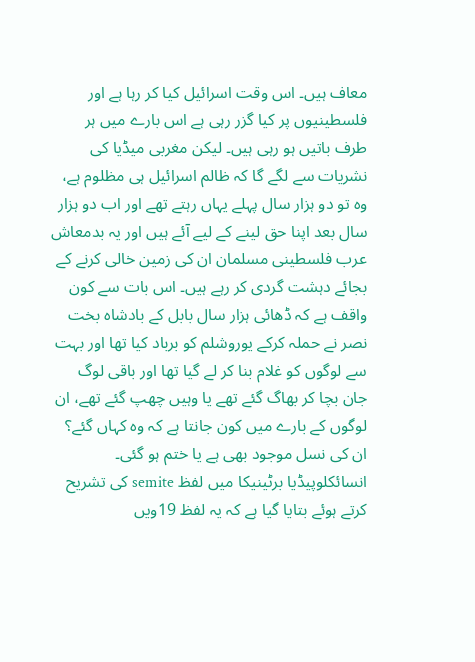معاف ہیں۔ اس وقت اسرائیل کیا کر رہا ہے اور فلسطینیوں پر کیا گزر رہی ہے اس بارے میں ہر طرف باتیں ہو رہی ہیں۔ لیکن مغربی میڈیا کی نشریات سے لگے گا کہ ظالم اسرائیل ہی مظلوم ہے، وہ تو دو ہزار سال پہلے یہاں رہتے تھے اور اب دو ہزار سال بعد اپنا حق لینے کے لیے آئے ہیں اور یہ بدمعاش عرب فلسطینی مسلمان ان کی زمین خالی کرنے کے بجائے دہشت گردی کر رہے ہیں۔ اس بات سے کون واقف ہے کہ ڈھائی ہزار سال بابل کے بادشاہ بخت نصر نے حملہ کرکے یوروشلم کو برباد کیا تھا اور بہت سے لوگوں کو غلام بنا کر لے گیا تھا اور باقی لوگ جان بچا کر بھاگ گئے تھے یا وہیں چھپ گئے تھے، ان لوگوں کے بارے میں کون جانتا ہے کہ وہ کہاں گئے؟ ان کی نسل موجود بھی ہے یا ختم ہو گئی۔
انسائکلوپیڈیا برٹینیکا میں لفظ semite کی تشریح کرتے ہوئے بتایا گیا ہے کہ یہ لفظ 19ویں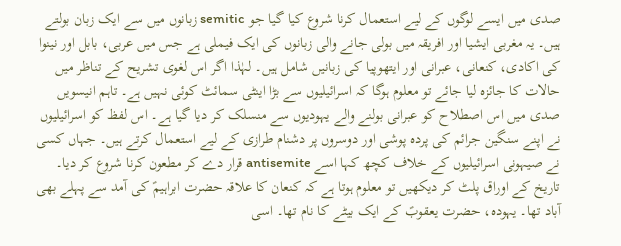صدی میں ایسے لوگوں کے لیے استعمال کرنا شروع کیا گیا جو semitic زبانوں میں سے ایک زبان بولتے ہیں۔ یہ مغربی ایشیا اور افریقہ میں بولی جانے والی زبانوں کی ایک فیملی ہے جس میں عربی، بابل اور نینوا کی اکادی، کنعانی، عبرانی اور ایتھوپیا کی زبانیں شامل ہیں۔ لہٰذا اگر اس لغوی تشریح کے تناظر میں حالات کا جائزہ لیا جائے تو معلوم ہوگا کہ اسرائیلیوں سے بڑا اینٹی سمائٹ کوئی نہیں ہے۔ تاہم انیسویں صدی میں اس اصطلاح کو عبرانی بولنے والے یہودیوں سے منسلک کر دیا گیا ہے۔ اس لفظ کو اسرائیلیوں نے اپنے سنگین جرائم کی پردہ پوشی اور دوسروں پر دشنام طرازی کے لیے استعمال کرتے ہیں۔ جہاں کسی نے صیہونی اسرائیلیوں کے خلاف کچھ کہا اسے antisemite قرار دے کر مطعون کرنا شروع کر دیا۔
تاریخ کے اوراق پلٹ کر دیکھیں تو معلوم ہوتا ہے کہ کنعان کا علاقہ حضرت ابراہیمؑ کی آمد سے پہلے بھی آباد تھا۔ یہودہ، حضرت یعقوبؑ کے ایک بیٹے کا نام تھا۔ اسی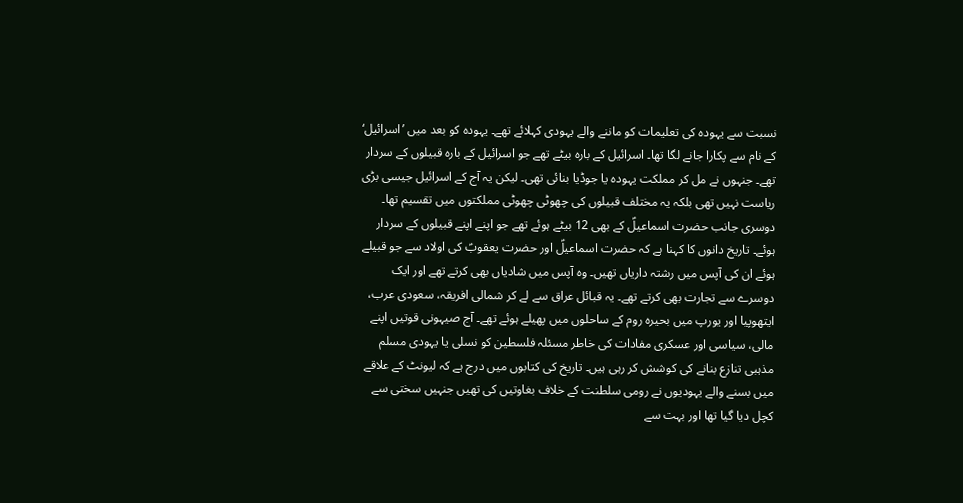نسبت سے یہودہ کی تعلیمات کو ماننے والے یہودی کہلائے تھے۔ یہودہ کو بعد میں ’اسرائیل‘ کے نام سے پکارا جانے لگا تھا۔ اسرائیل کے بارہ بیٹے تھے جو اسرائیل کے بارہ قبیلوں کے سردار تھے۔ جنہوں نے مل کر مملکت یہودہ یا جوڈیا بنائی تھی۔ لیکن یہ آج کے اسرائیل جیسی بڑی ریاست نہیں تھی بلکہ یہ مختلف قبیلوں کی چھوٹی چھوٹی مملکتوں میں تقسیم تھا۔ دوسری جانب حضرت اسماعیلؑ کے بھی 12 بیٹے ہوئے تھے جو اپنے اپنے قبیلوں کے سردار ہوئے۔ تاریخ دانوں کا کہنا ہے کہ حضرت اسماعیلؑ اور حضرت یعقوبؑ کی اولاد سے جو قبیلے ہوئے ان کی آپس میں رشتہ داریاں تھیں۔ وہ آپس میں شادیاں بھی کرتے تھے اور ایک دوسرے سے تجارت بھی کرتے تھے۔ یہ قبائل عراق سے لے کر شمالی افریقہ، سعودی عرب، ایتھوپیا اور یورپ میں بحیرہ روم کے ساحلوں میں پھیلے ہوئے تھے۔ آج صیہونی قوتیں اپنے مالی، سیاسی اور عسکری مفادات کی خاطر مسئلہ فلسطین کو نسلی یا یہودی مسلم مذہبی تنازع بنانے کی کوشش کر رہی ہیں۔ تاریخ کی کتابوں میں درج ہے کہ لیونٹ کے علاقے میں بسنے والے یہودیوں نے رومی سلطنت کے خلاف بغاوتیں کی تھیں جنہیں سختی سے کچل دیا گیا تھا اور بہت سے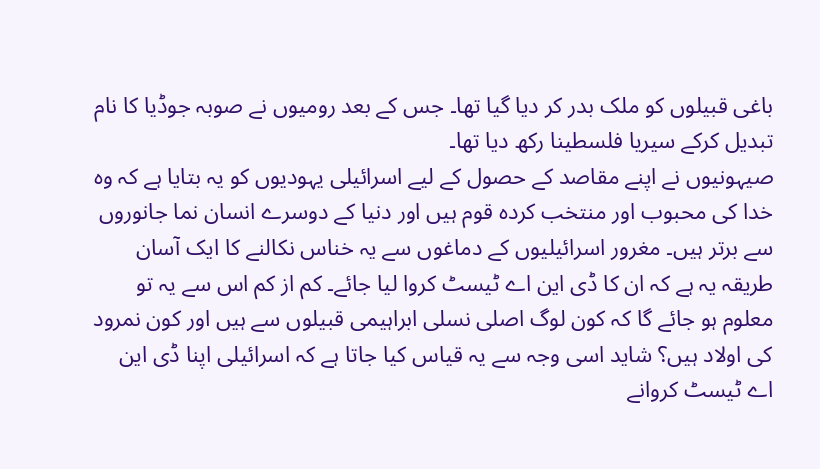باغی قبیلوں کو ملک بدر کر دیا گیا تھا۔ جس کے بعد رومیوں نے صوبہ جوڈیا کا نام تبدیل کرکے سیریا فلسطینا رکھ دیا تھا۔
صیہونیوں نے اپنے مقاصد کے حصول کے لیے اسرائیلی یہودیوں کو یہ بتایا ہے کہ وہ خدا کی محبوب اور منتخب کردہ قوم ہیں اور دنیا کے دوسرے انسان نما جانوروں سے برتر ہیں۔ مغرور اسرائیلیوں کے دماغوں سے یہ خناس نکالنے کا ایک آسان طریقہ یہ ہے کہ ان کا ڈی این اے ٹیسٹ کروا لیا جائے۔ کم از کم اس سے یہ تو معلوم ہو جائے گا کہ کون لوگ اصلی نسلی ابراہیمی قبیلوں سے ہیں اور کون نمرود کی اولاد ہیں؟ شاید اسی وجہ سے یہ قیاس کیا جاتا ہے کہ اسرائیلی اپنا ڈی این اے ٹیسٹ کروانے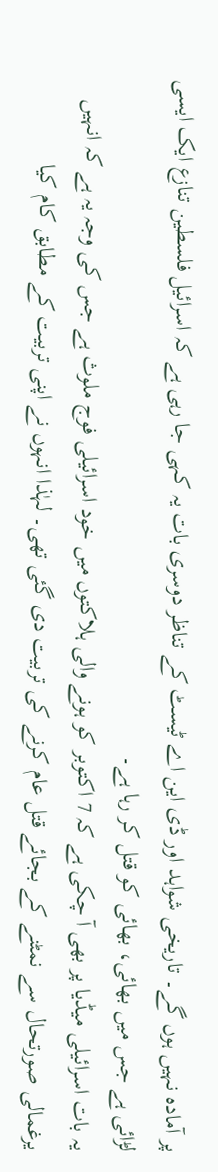پر آمادہ نہیں ہوں گے۔ تاریخی شواہد اور ڈی این اے ٹیسٹ کے تناظر دوسری بات یہ کہی جا رہی ہے کہ اسرائیل فلسطین تنازع ایک ایسی لڑائی ہے جس میں بھائی، بھائی کو قتل کر رہا ہے۔
یہ بات اسرائیلی میڈیا پر بھی آ چکی ہے کہ 7 اکتوبر کو ہونے والی ہلاکتوں میں خود اسرائیلی فوج ملوث ہے جس کی وجہ یہ ہے کہ انہیں یرغمالی صورتحال سے نمٹنے کے بجائے قتل عام کرنے کی تربیت دی گئی تھی۔ لہٰذا انہوں نے اپنی تربیت کے مطابق کام کیا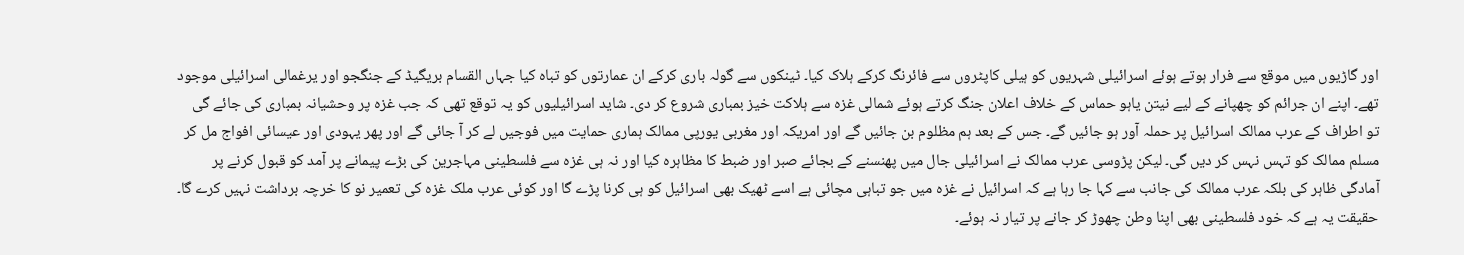اور گاڑیوں میں موقع سے فرار ہوتے ہوئے اسرائیلی شہریوں کو ہیلی کاپٹروں سے فائرنگ کرکے ہلاک کیا۔ ٹینکوں سے گولہ باری کرکے ان عمارتوں کو تباہ کیا جہاں القسام بریگیڈ کے جنگجو اور یرغمالی اسرائیلی موجود تھے۔ اپنے ان جرائم کو چھپانے کے لیے نیتن یاہو حماس کے خلاف اعلان جنگ کرتے ہوئے شمالی غزہ سے ہلاکت خیز بمباری شروع کر دی۔ شاید اسرائیلیوں کو یہ توقع تھی کہ جب غزہ پر وحشیانہ بمباری کی جائے گی تو اطراف کے عرب ممالک اسرائیل پر حملہ آور ہو جائیں گے۔ جس کے بعد ہم مظلوم بن جائیں گے اور امریکہ اور مغربی یورپی ممالک ہماری حمایت میں فوجیں لے کر آ جائی گے اور پھر یہودی اور عیسائی افواج مل کر مسلم ممالک کو تہس نہس کر دیں گی۔ لیکن پڑوسی عرب ممالک نے اسرائیلی جال میں پھنسنے کے بجائے صبر اور ضبط کا مظاہرہ کیا اور نہ ہی غزہ سے فلسطینی مہاجرین کی بڑے پیمانے پر آمد کو قبول کرنے پر آمادگی ظاہر کی بلکہ عرب ممالک کی جانب سے کہا جا رہا ہے کہ اسرائیل نے غزہ میں جو تباہی مچائی ہے اسے ٹھیک بھی اسرائیل کو ہی کرنا پڑے گا اور کوئی عرب ملک غزہ کی تعمیر نو کا خرچہ برداشت نہیں کرے گا۔
حقیقت یہ ہے کہ خود فلسطینی بھی اپنا وطن چھوڑ کر جانے پر تیار نہ ہوئے۔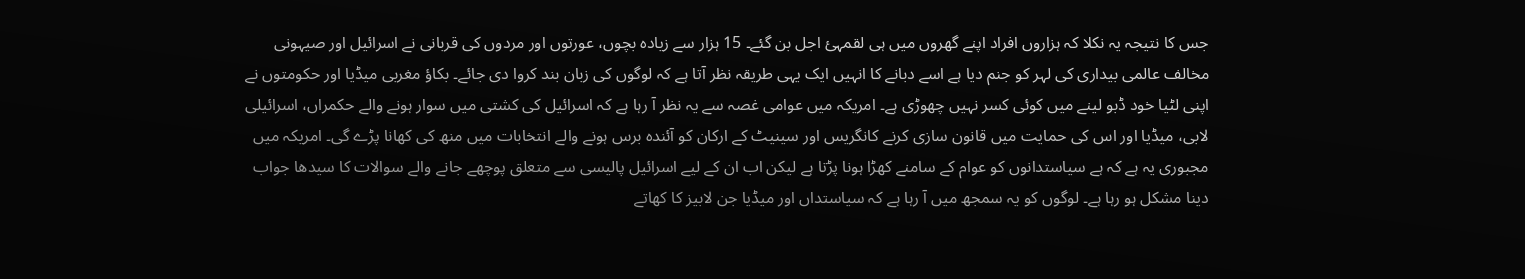جس کا نتیجہ یہ نکلا کہ ہزاروں افراد اپنے گھروں میں ہی لقمہئ اجل بن گئے۔ 15 ہزار سے زیادہ بچوں، عورتوں اور مردوں کی قربانی نے اسرائیل اور صیہونی مخالف عالمی بیداری کی لہر کو جنم دیا ہے اسے دبانے کا انہیں ایک یہی طریقہ نظر آتا ہے کہ لوگوں کی زبان بند کروا دی جائے۔ بکاؤ مغربی میڈیا اور حکومتوں نے اپنی لٹیا خود ڈبو لینے میں کوئی کسر نہیں چھوڑی ہے۔ امریکہ میں عوامی غصہ سے یہ نظر آ رہا ہے کہ اسرائیل کی کشتی میں سوار ہونے والے حکمراں، اسرائیلی لابی، میڈیا اور اس کی حمایت میں قانون سازی کرنے کانگریس اور سینیٹ کے ارکان کو آئندہ برس ہونے والے انتخابات میں منھ کی کھانا پڑے گی۔ امریکہ میں مجبوری یہ ہے کہ ہے سیاستدانوں کو عوام کے سامنے کھڑا ہونا پڑتا ہے لیکن اب ان کے لیے اسرائیل پالیسی سے متعلق پوچھے جانے والے سوالات کا سیدھا جواب دینا مشکل ہو رہا ہے۔ لوگوں کو یہ سمجھ میں آ رہا ہے کہ سیاستداں اور میڈیا جن لابیز کا کھاتے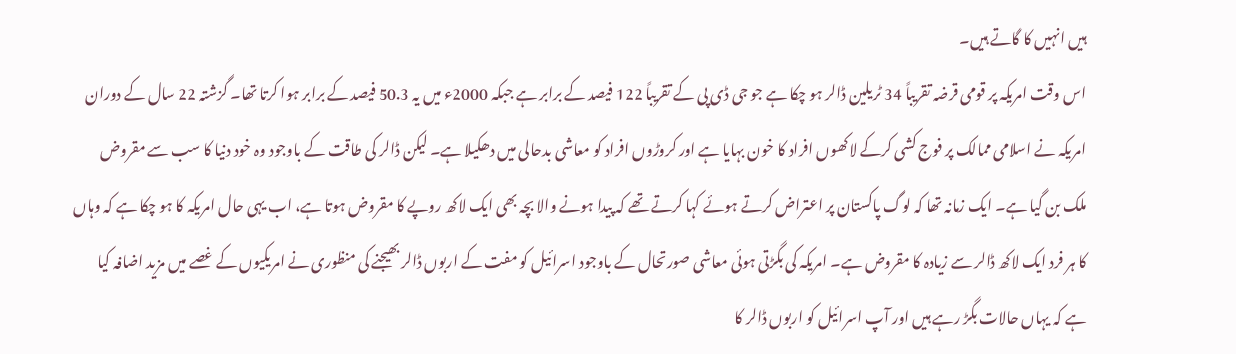ہیں انہیں کا گاتے ہیں۔
اس وقت امریکہ پر قومی قرضہ تقریباً 34 ٹریلین ڈالر ہو چکا ہے جو جی ڈی پی کے تقریباً 122 فیصد کے برابر ہے جبکہ 2000ء میں یہ 50.3 فیصد کے برابر ہوا کرتا تھا۔ گزشتہ 22 سال کے دوران امریکہ نے اسلامی ممالک پر فوج کشی کرکے لاکھوں افراد کا خون بہایا ہے اور کروڑوں افراد کو معاشی بدحالی میں دھکیلا ہے۔ لیکن ڈالر کی طاقت کے باوجود وہ خود دنیا کا سب سے مقروض ملک بن گیا ہے۔ ایک زمانہ تھا کہ لوگ پاکستان پر اعتراض کرتے ہوئے کہا کرتے تھے کہ پیدا ہونے والا بچہ بھی ایک لاکھ روپے کا مقروض ہوتا ہے، اب یہی حال امریکہ کا ہو چکا ہے کہ وہاں کا ہر فرد ایک لاکھ ڈالر سے زیادہ کا مقروض ہے۔ امریکہ کی بگڑتی ہوئی معاشی صورتحال کے باوجود اسرائیل کو مفت کے اربوں ڈالر بھیجنے کی منظوری نے امریکیوں کے غصے میں مزید اضافہ کیا ہے کہ یہاں حالات بگڑ رہے ہیں اور آپ اسرائیل کو اربوں ڈالر کا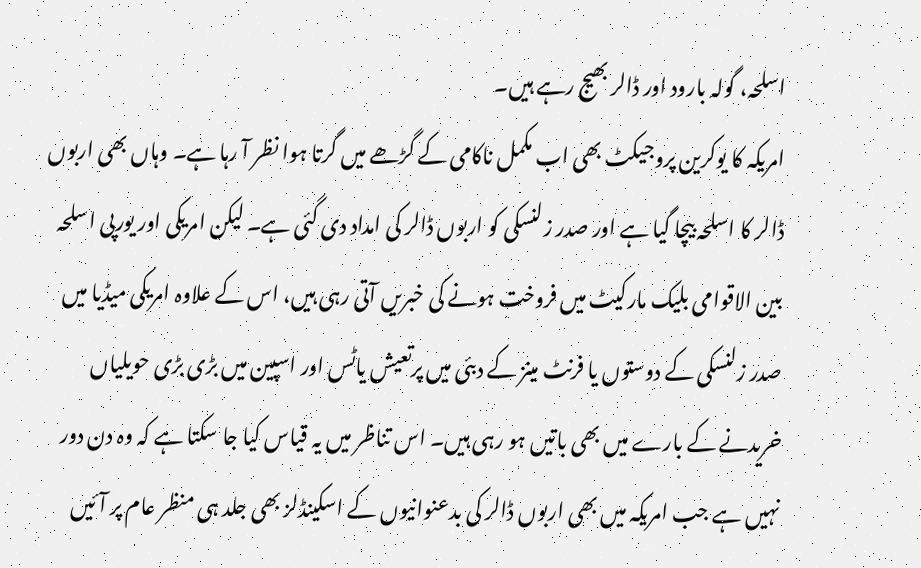اسلحہ، گولہ بارود اور ڈالر بھیج رہے ہیں۔
امریکہ کا یوکرین پروجیکٹ بھی اب مکمل ناکامی کے گڑھے میں گرتا ہوا نظر آ رہا ہے۔ وہاں بھی اربوں ڈالر کا اسلحہ بیچا گیا ہے اور صدر زلنسکی کو اربوں ڈالر کی امداد دی گئی ہے۔ لیکن امریکی اور یورپی اسلحہ بین الاقوامی بلیک مارکیٹ میں فروخت ہونے کی خبریں آتی رہی ہیں، اس کے علاوہ امریکی میڈیا میں صدر زلنسکی کے دوستوں یا فرنٹ مینز کے دبئی میں پرتعیش یاٹس اور اسپین میں بڑی بڑی حویلیاں خریدنے کے بارے میں بھی باتیں ہو رہی ہیں۔ اس تناظر میں یہ قیاس کیا جا سکتا ہے کہ وہ دن دور نہیں ہے جب امریکہ میں بھی اربوں ڈالر کی بدعنوانیوں کے اسکینڈلز بھی جلد ہی منظر عام پر آئیں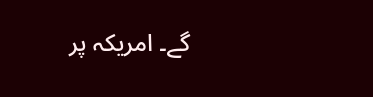گے۔ امریکہ پر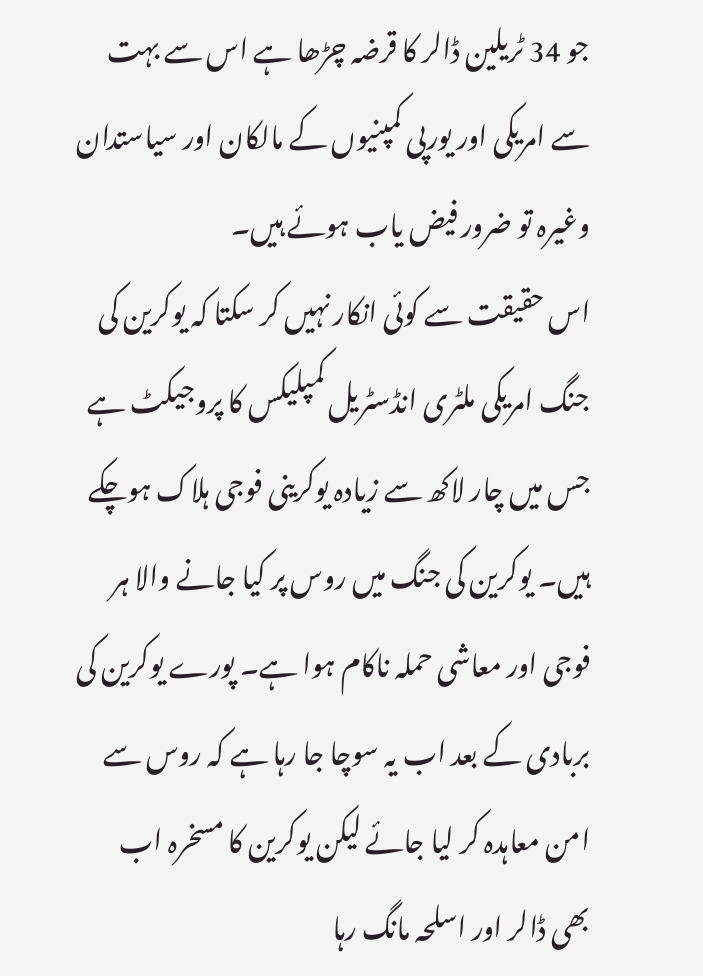جو 34 ٹریلین ڈالر کا قرضہ چڑھا ہے اس سے بہت سے امریکی اور یورپی کمپنیوں کے مالکان اور سیاستدان وغیرہ تو ضرور فیض یاب ہوئے ہیں۔
اس حقیقت سے کوئی انکار نہیں کر سکتا کہ یوکرین کی جنگ امریکی ملٹری انڈسٹریل کمپلیکس کا پروجیکٹ ہے جس میں چار لاکھ سے زیادہ یوکرینی فوجی ہلاک ہوچکے ہیں۔ یوکرین کی جنگ میں روس پر کیا جانے والا ہر فوجی اور معاشی حملہ ناکام ہوا ہے۔ پورے یوکرین کی بربادی کے بعد اب یہ سوچا جا رہا ہے کہ روس سے امن معاہدہ کر لیا جائے لیکن یوکرین کا مسخرہ اب بھی ڈالر اور اسلحہ مانگ رہا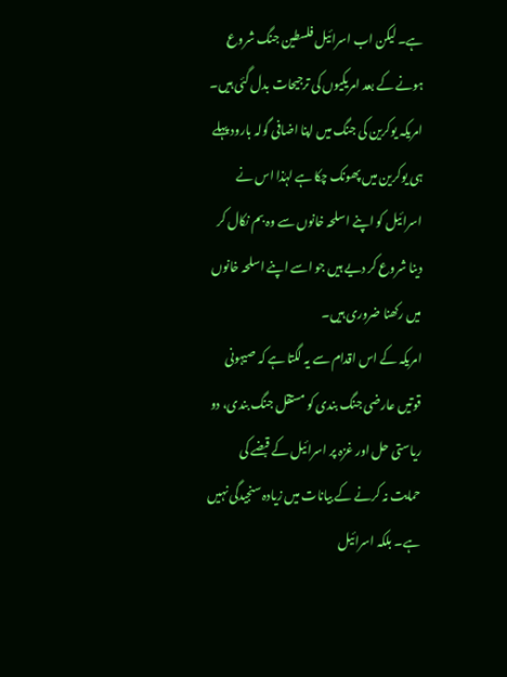ہے۔ لیکن اب اسرائیل فلسطین جنگ شروع ہونے کے بعد امریکیوں کی ترجیحات بدل گئی ہیں۔ امریکہ یوکرین کی جنگ میں اپنا اضافی گولہ بارود پہلے ہی یوکرین میں پھونک چکا ہے لہٰذا اس نے اسرائیل کو اپنے اسلحہ خانوں سے وہ بم نکال کر دینا شروع کر دیے ہیں جو اسے اپنے اسلحہ خانوں میں رکھنا ضروری ہیں۔
امریکہ کے اس اقدام سے یہ لگتا ہے کہ صیہونی قوتیں عارضی جنگ بندی کو مستقل جنگ بندی، دو ریاستی حل اور غزہ پر اسرائیل کے قبضے کی حمایت نہ کرنے کے بیانات میں زیادہ سنجیدگی نہیں ہے۔ بلکہ اسرائیل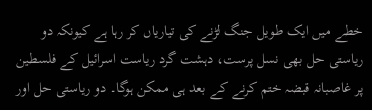خطے میں ایک طویل جنگ لڑنے کی تیاریاں کر رہا ہے کیونکہ دو ریاستی حل بھی نسل پرست، دہشت گرد ریاست اسرائیل کے فلسطین پر غاصبانہ قبضہ ختم کرنے کے بعد ہی ممکن ہوگا۔ دو ریاستی حل اور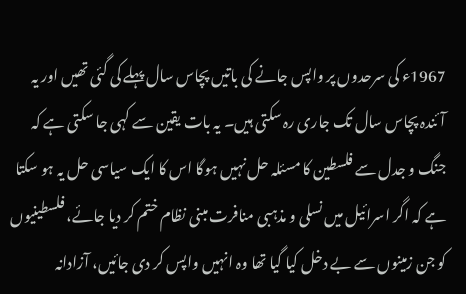1967ء کی سرحدوں پر واپس جانے کی باتیں پچاس سال پہلے کی گئی تھیں اور یہ آئندہ پچاس سال تک جاری رہ سکتی ہیں۔ یہ بات یقین سے کہی جا سکتی ہے کہ جنگ و جدل سے فلسطین کا مسئلہ حل نہیں ہوگا اس کا ایک سیاسی حل یہ ہو سکتا ہے کہ اگر اسرائیل میں نسلی و مذہبی منافرت مبنی نظام ختم کر دیا جائے، فلسطینیوں کو جن زمینوں سے بے دخل کیا گیا تھا وہ انہیں واپس کر دی جائیں، آزادانہ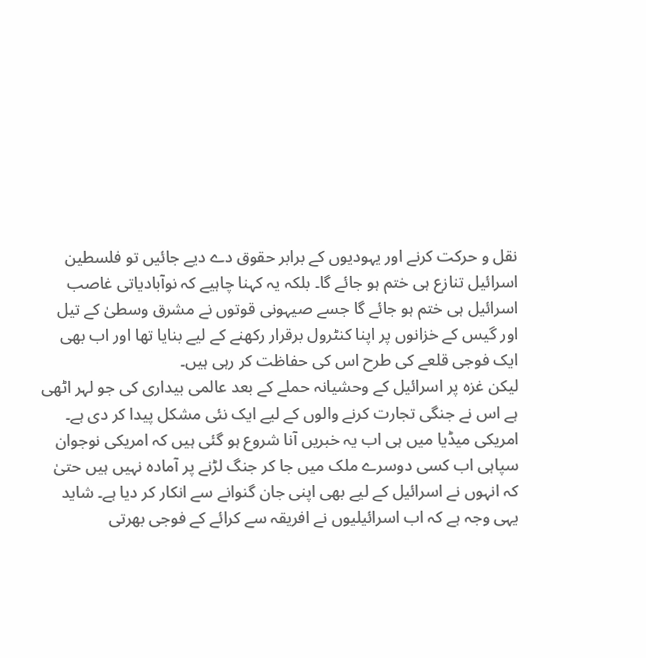نقل و حرکت کرنے اور یہودیوں کے برابر حقوق دے دیے جائیں تو فلسطین اسرائیل تنازع ہی ختم ہو جائے گا۔ بلکہ یہ کہنا چاہیے کہ نوآبادیاتی غاصب اسرائیل ہی ختم ہو جائے گا جسے صیہونی قوتوں نے مشرق وسطیٰ کے تیل اور گیس کے خزانوں پر اپنا کنٹرول برقرار رکھنے کے لیے بنایا تھا اور اب بھی ایک فوجی قلعے کی طرح اس کی حفاظت کر رہی ہیں۔
لیکن غزہ پر اسرائیل کے وحشیانہ حملے کے بعد عالمی بیداری کی جو لہر اٹھی ہے اس نے جنگی تجارت کرنے والوں کے لیے ایک نئی مشکل پیدا کر دی ہے۔ امریکی میڈیا میں ہی اب یہ خبریں آنا شروع ہو گئی ہیں کہ امریکی نوجوان سپاہی اب کسی دوسرے ملک میں جا کر جنگ لڑنے پر آمادہ نہیں ہیں حتیٰ کہ انہوں نے اسرائیل کے لیے بھی اپنی جان گنوانے سے انکار کر دیا ہے۔ شاید یہی وجہ ہے کہ اب اسرائیلیوں نے افریقہ سے کرائے کے فوجی بھرتی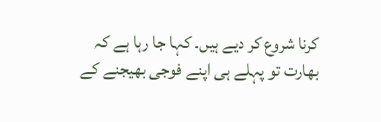کرنا شروع کر دیے ہیں۔ کہا جا رہا ہے کہ بھارت تو پہلے ہی اپنے فوجی بھیجنے کے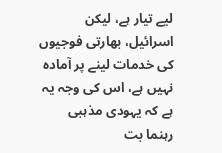لیے تیار ہے، لیکن اسرائیل، بھارتی فوجیوں کی خدمات لینے پر آمادہ نہیں ہے، اس کی وجہ یہ ہے کہ یہودی مذہبی رہنما بت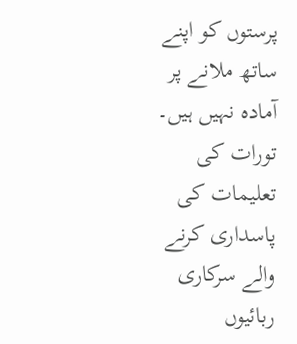پرستوں کو اپنے ساتھ ملانے پر آمادہ نہیں ہیں۔ تورات کی تعلیمات کی پاسداری کرنے والے سرکاری ربائیوں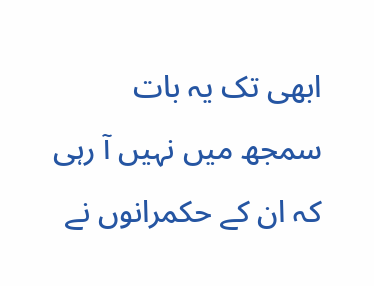ابھی تک یہ بات سمجھ میں نہیں آ رہی کہ ان کے حکمرانوں نے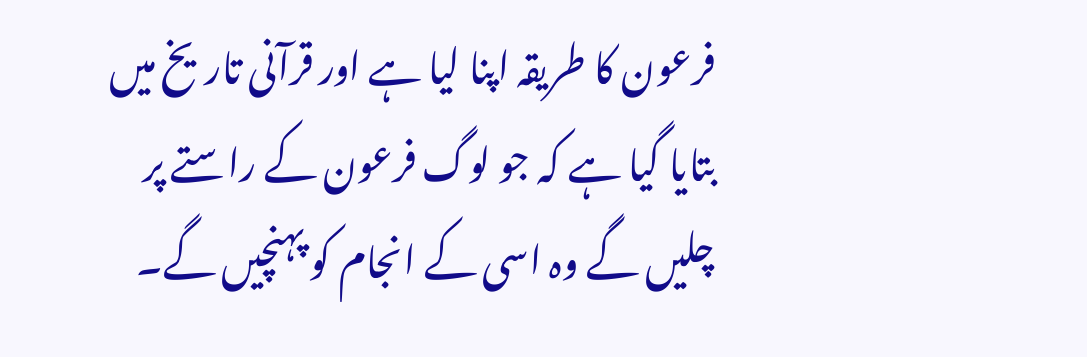فرعون کا طریقہ اپنا لیا ہے اور قرآنی تاریخ میں بتایا گیا ہے کہ جو لوگ فرعون کے راستے پر چلیں گے وہ اسی کے انجام کو پہنچیں گے۔